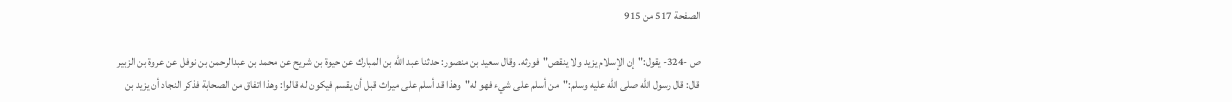الصفحة 517 من 915

ص -324- يقول:"إن الإسلام يزيد ولا ينقص"فورثه. وقال سعيد بن منصور: حدثنا عبد الله بن المبارك عن حيوة بن شريح عن محمد بن عبدالرحمن بن نوفل عن عروة بن الزبير قال: قال رسول الله صلى الله عليه وسلم:"من أسلم على شيء فهو له"وهذا قد أسلم على ميراث قبل أن يقسم فيكون له قالوا: وهذا اتفاق من الصحابة فذكر النجاد أن يزيد بن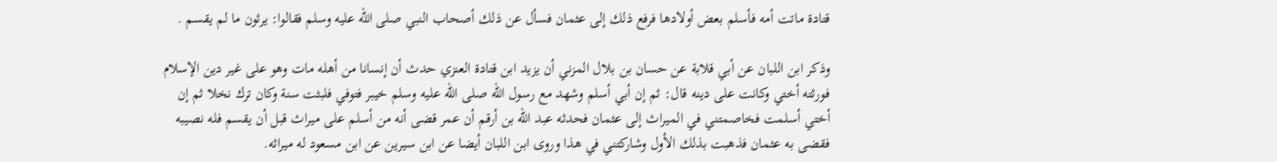قتادة ماتت أمه فأسلم بعض أولادها فرفع ذلك إلى عثمان فسأل عن ذلك أصحاب النبي صلى الله عليه وسلم فقالوا: يرثون ما لم يقسم .

وذكر ابن اللبان عن أبي قلابة عن حسان بن بلال المزني أن يزيد ابن قتادة العنزي حدث أن إنسانا من أهله مات وهو على غير دين الإسلام فورثته أختي وكانت على دينه قال: ثم إن أبي أسلم وشهد مع رسول الله صلى الله عليه وسلم خيبر فتوفي فلبثت سنة وكان ترك نخلا ثم إن أختي أسلمت فخاصمتني في الميراث إلى عثمان فحدثه عبد الله بن أرقم أن عمر قضى أنه من أسلم على ميراث قبل أن يقسم فله نصيبه فقضى به عثمان فذهبت بذلك الأول وشاركتني في هذا وروى ابن اللبان أيضا عن ابن سيرين عن ابن مسعود له ميراثه.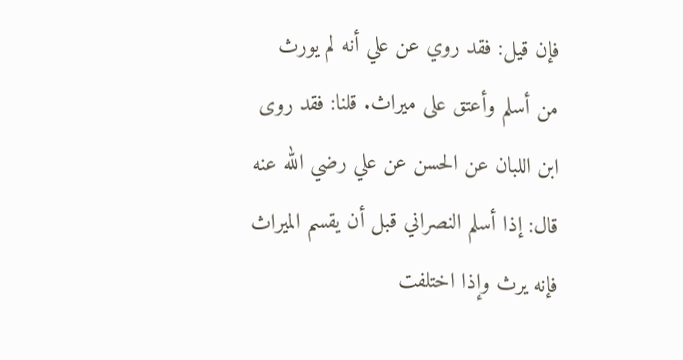فإن قيل: فقد روي عن علي أنه لم يورث من أسلم وأعتق على ميراث. قلنا: فقد روى ابن اللبان عن الحسن عن علي رضي الله عنه قال: إذا أسلم النصراني قبل أن يقسم الميراث فإنه يرث وإذا اختلفت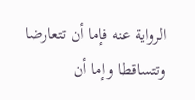الرواية عنه فإما أن تتعارضا وتتساقطا وإما أن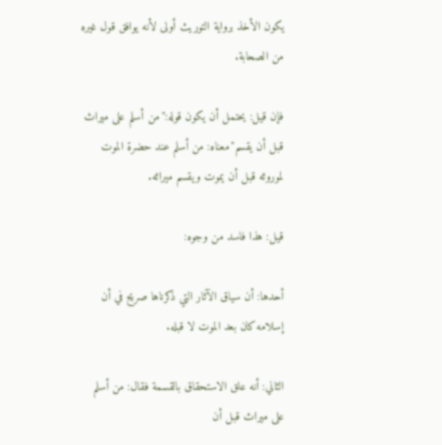يكون الأخذ برواية التوريث أولى لأنه يوافق قول غيره من الصحابة.

فإن قيل: يحتمل أن يكون قوله:"من أسلم على ميراث قبل أن يقسم"معناه: من أسلم عند حضرة الموت لموروثه قبل أن يموت ويقسم ميراثه.

قيل: هذا فاسد من وجوه:

أحدها: أن سياق الآثار التي ذكرناها صريح في أن إسلامه كان بعد الموت لا قبله.

الثاني: أنه علق الاستحقاق بالقسمة فقال: من أسلم على ميراث قبل أن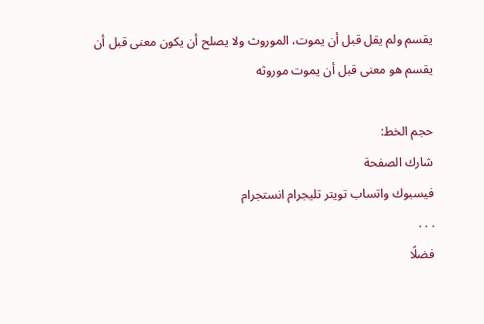يقسم ولم يقل قبل أن يموت، الموروث ولا يصلح أن يكون معنى قبل أن يقسم هو معنى قبل أن يموت موروثه

حجم الخط:
شارك الصفحة
فيسبوك واتساب تويتر تليجرام انستجرام
. . .
فضلًا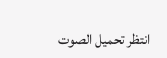انتظر تحميل الصوت